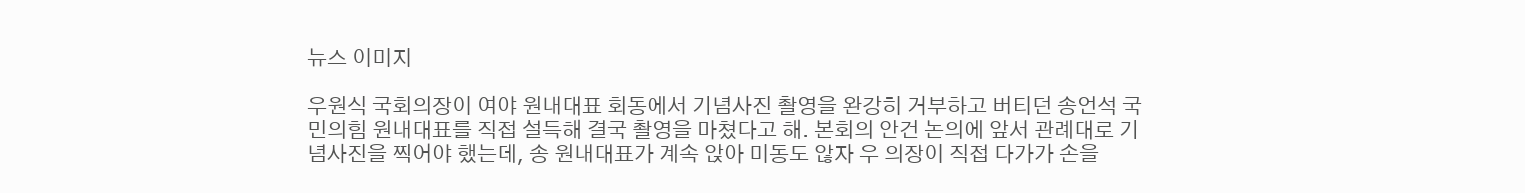뉴스 이미지

우원식 국회의장이 여야 원내대표 회동에서 기념사진 촬영을 완강히 거부하고 버티던 송언석 국민의힘 원내대표를 직접 설득해 결국 촬영을 마쳤다고 해. 본회의 안건 논의에 앞서 관례대로 기념사진을 찍어야 했는데, 송 원내대표가 계속 앉아 미동도 않자 우 의장이 직접 다가가 손을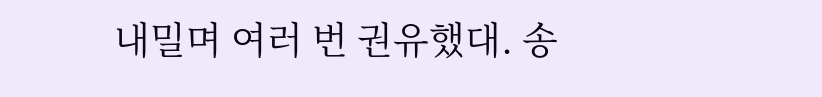내밀며 여러 번 권유했대. 송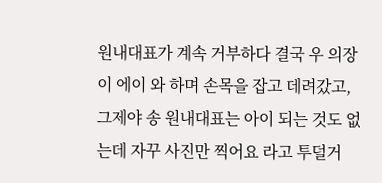원내대표가 계속 거부하다 결국 우 의장이 에이 와 하며 손목을 잡고 데려갔고, 그제야 송 원내대표는 아이 되는 것도 없는데 자꾸 사진만 찍어요 라고 투덜거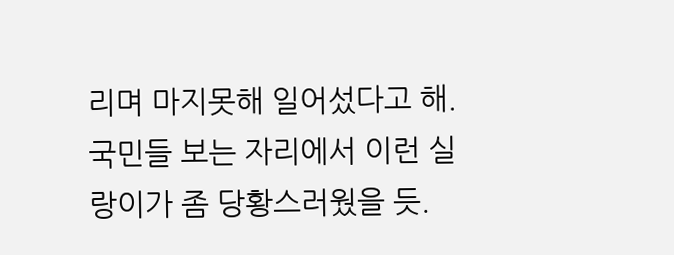리며 마지못해 일어섰다고 해. 국민들 보는 자리에서 이런 실랑이가 좀 당황스러웠을 듯.